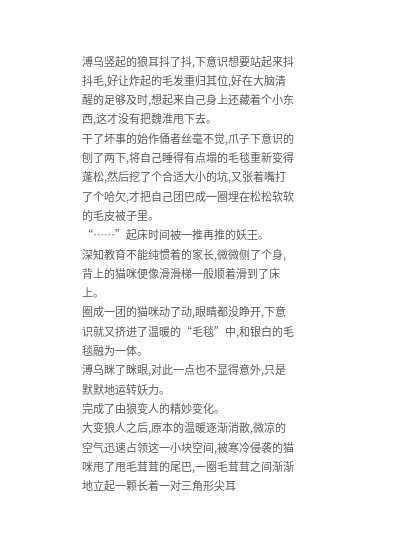溥乌竖起的狼耳抖了抖,下意识想要站起来抖抖毛,好让炸起的毛发重归其位,好在大脑清醒的足够及时,想起来自己身上还藏着个小东西,这才没有把魏淮甩下去。
干了坏事的始作俑者丝毫不觉,爪子下意识的刨了两下,将自己睡得有点塌的毛毯重新变得蓬松,然后挖了个合适大小的坑,又张着嘴打了个哈欠,才把自己团巴成一圈埋在松松软软的毛皮被子里。
“……”起床时间被一推再推的妖王。
深知教育不能纯惯着的家长,微微侧了个身,背上的猫咪便像滑滑梯一般顺着滑到了床上。
圈成一团的猫咪动了动,眼睛都没睁开,下意识就又挤进了温暖的“毛毯”中,和银白的毛毯融为一体。
溥乌眯了眯眼,对此一点也不显得意外,只是默默地运转妖力。
完成了由狼变人的精妙变化。
大变狼人之后,原本的温暖逐渐消散,微凉的空气迅速占领这一小块空间,被寒冷侵袭的猫咪甩了甩毛茸茸的尾巴,一圈毛茸茸之间渐渐地立起一颗长着一对三角形尖耳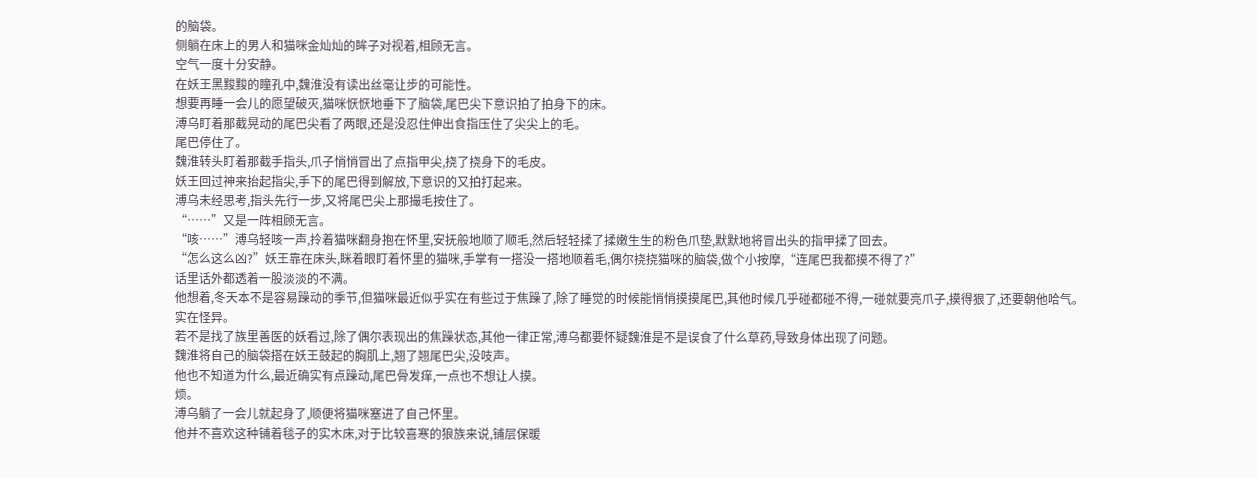的脑袋。
侧躺在床上的男人和猫咪金灿灿的眸子对视着,相顾无言。
空气一度十分安静。
在妖王黑黢黢的瞳孔中,魏淮没有读出丝毫让步的可能性。
想要再睡一会儿的愿望破灭,猫咪恹恹地垂下了脑袋,尾巴尖下意识拍了拍身下的床。
溥乌盯着那截晃动的尾巴尖看了两眼,还是没忍住伸出食指压住了尖尖上的毛。
尾巴停住了。
魏淮转头盯着那截手指头,爪子悄悄冒出了点指甲尖,挠了挠身下的毛皮。
妖王回过神来抬起指尖,手下的尾巴得到解放,下意识的又拍打起来。
溥乌未经思考,指头先行一步,又将尾巴尖上那撮毛按住了。
“……”又是一阵相顾无言。
“咳……”溥乌轻咳一声,拎着猫咪翻身抱在怀里,安抚般地顺了顺毛,然后轻轻揉了揉嫩生生的粉色爪垫,默默地将冒出头的指甲揉了回去。
“怎么这么凶?”妖王靠在床头,眯着眼盯着怀里的猫咪,手掌有一搭没一搭地顺着毛,偶尔挠挠猫咪的脑袋,做个小按摩,“连尾巴我都摸不得了?”
话里话外都透着一股淡淡的不满。
他想着,冬天本不是容易躁动的季节,但猫咪最近似乎实在有些过于焦躁了,除了睡觉的时候能悄悄摸摸尾巴,其他时候几乎碰都碰不得,一碰就要亮爪子,摸得狠了,还要朝他哈气。
实在怪异。
若不是找了族里善医的妖看过,除了偶尔表现出的焦躁状态,其他一律正常,溥乌都要怀疑魏淮是不是误食了什么草药,导致身体出现了问题。
魏淮将自己的脑袋搭在妖王鼓起的胸肌上,翘了翘尾巴尖,没吱声。
他也不知道为什么,最近确实有点躁动,尾巴骨发痒,一点也不想让人摸。
烦。
溥乌躺了一会儿就起身了,顺便将猫咪塞进了自己怀里。
他并不喜欢这种铺着毯子的实木床,对于比较喜寒的狼族来说,铺层保暖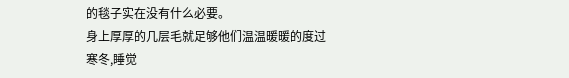的毯子实在没有什么必要。
身上厚厚的几层毛就足够他们温温暖暖的度过寒冬,睡觉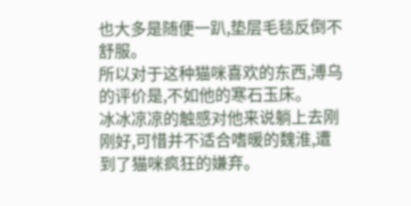也大多是随便一趴,垫层毛毯反倒不舒服。
所以对于这种猫咪喜欢的东西,溥乌的评价是,不如他的寒石玉床。
冰冰凉凉的触感对他来说躺上去刚刚好,可惜并不适合嗜暖的魏淮,遭到了猫咪疯狂的嫌弃。